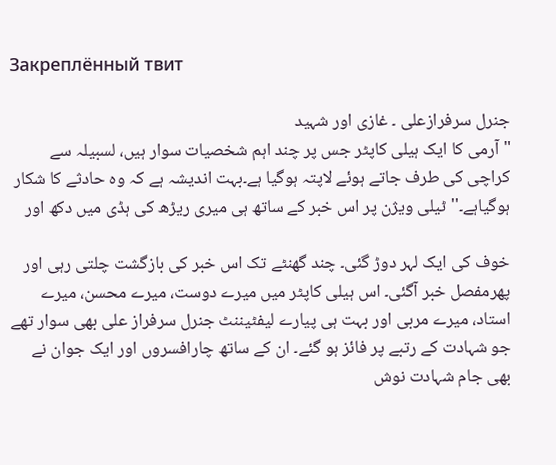Закреплённый твит

جنرل سرفرازعلی ۔ غازی اور شہید
"آرمی کا ایک ہیلی کاپٹر جس پر چند اہم شخصیات سوار ہیں، لسبیلہ سے کراچی کی طرف جاتے ہوئے لاپتہ ہوگیا ہے۔بہت اندیشہ ہے کہ وہ حادثے کا شکار ہوگیاہے۔'' ٹیلی ویژن پر اس خبر کے ساتھ ہی میری ریڑھ کی ہڈی میں دکھ اور

خوف کی ایک لہر دوڑ گئی۔ چند گھنٹے تک اس خبر کی بازگشت چلتی رہی اور پھرمفصل خبر آگئی۔ اس ہیلی کاپٹر میں میرے دوست، میرے محسن، میرے استاد، میرے مربی اور بہت ہی پیارے لیفٹیننٹ جنرل سرفراز علی بھی سوار تھے جو شہادت کے رتبے پر فائز ہو گئے۔ ان کے ساتھ چارافسروں اور ایک جوان نے بھی جام شہادت نوش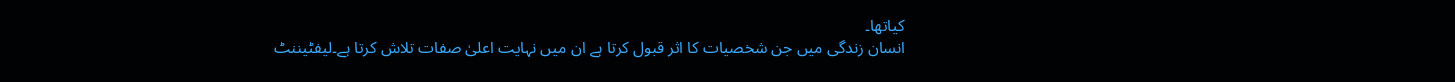کیاتھا۔
انسان زندگی میں جن شخصیات کا اثر قبول کرتا ہے ان میں نہایت اعلیٰ صفات تلاش کرتا ہے۔لیفٹیننٹ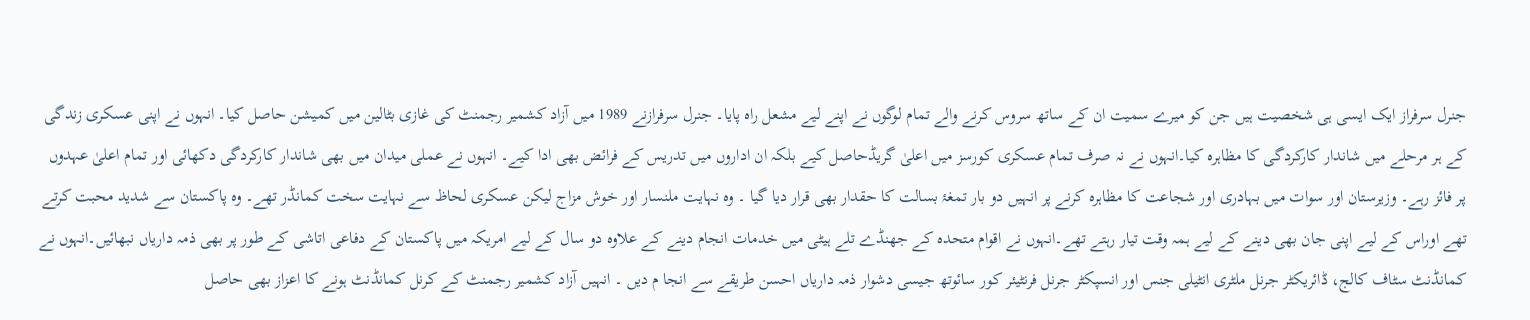جنرل سرفراز ایک ایسی ہی شخصیت ہیں جن کو میرے سمیت ان کے ساتھ سروس کرنے والے تمام لوگوں نے اپنے لیے مشعل راہ پایا۔ جنرل سرفرازنے 1989 میں آزاد کشمیر رجمنٹ کی غازی بٹالین میں کمیشن حاصل کیا۔ انہوں نے اپنی عسکری زندگی کے ہر مرحلے میں شاندار کارکردگی کا مظاہرہ کیا۔انہوں نے نہ صرف تمام عسکری کورسز میں اعلیٰ گریڈحاصل کیے بلکہ ان اداروں میں تدریس کے فرائض بھی ادا کیے۔ انہوں نے عملی میدان میں بھی شاندار کارکردگی دکھائی اور تمام اعلیٰ عہدوں پر فائز رہے۔ وزیرستان اور سوات میں بہادری اور شجاعت کا مظاہرہ کرنے پر انہیں دو بار تمغۂ بسالت کا حقدار بھی قرار دیا گیا ۔ وہ نہایت ملنسار اور خوش مزاج لیکن عسکری لحاظ سے نہایت سخت کمانڈر تھے۔ وہ پاکستان سے شدید محبت کرتے تھے اوراس کے لیے اپنی جان بھی دینے کے لیے ہمہ وقت تیار رہتے تھے۔انہوں نے اقوام متحدہ کے جھنڈے تلے ہیٹی میں خدمات انجام دینے کے علاوہ دو سال کے لیے امریکہ میں پاکستان کے دفاعی اتاشی کے طور پر بھی ذمہ داریاں نبھائیں۔انہوں نے کمانڈنٹ سٹاف کالج، ڈائریکٹر جرنل ملٹری انٹیلی جنس اور انسپکٹر جرنل فرنٹیئر کور سائوتھ جیسی دشوار ذمہ داریاں احسن طریقے سے انجا م دیں ۔ انہیں آزاد کشمیر رجمنٹ کے کرنل کمانڈنٹ ہونے کا اعزاز بھی حاصل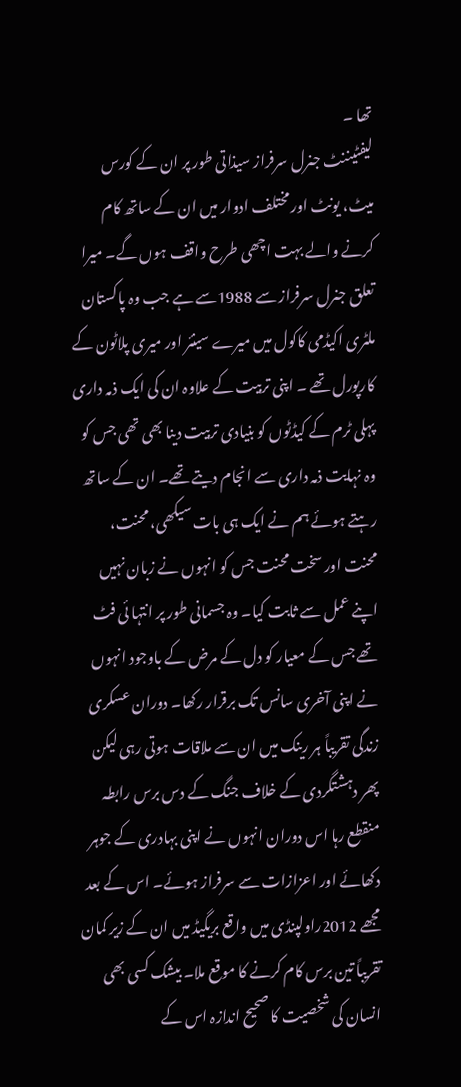تھا ۔
لیفٹیننٹ جنرل سرفراز سیذاتی طور پر ان کے کورس میٹ، یونٹ اور مختلف ادوار میں ان کے ساتھ کام کرنے والے بہت اچھی طرح واقف ہوں گے۔ میرا تعلق جنرل سرفراز سے 1988سے ہے جب وہ پاکستان ملٹری اکیڈمی کاکول میں میرے سینئر اور میری پلاٹون کے کارپورل تھے ۔ اپنی تربیت کے علاوہ ان کی ایک ذمہ داری پہلی ٹرم کے کیڈٹوں کو بنیادی تربیت دینا بھی تھی جس کو وہ نہایت ذمہ داری سے انجام دیتے تھے۔ ان کے ساتھ رہتے ہوئے ہم نے ایک ہی بات سیکھی، محنت، محنت اور سخت محنت جس کو انہوں نے زبان نہیں اپنے عمل سے ثابت کیا۔ وہ جسمانی طور پر انتہا ئی فٹ تھے جس کے معیار کو دل کے مرض کے باوجود انہوں نے اپنی آخری سانس تک برقرار رکھا۔ دوران عسکری زندگی تقریباً ہر رینک میں ان سے ملاقات ہوتی رہی لیکن پھر دہشتگردی کے خلاف جنگ کے دس برس رابطہ منقطع رہا اس دوران انہوں نے اپنی بہادری کے جوہر دکھائے اور اعزازات سے سرفراز ہوئے۔ اس کے بعد مجھے 2012راولپنڈی میں واقع بریگیڈ میں ان کے زیر کمان تقریباً تین برس کام کرنے کا موقع ملا۔ بیشک کسی بھی انسان کی شخصیت کا صحیح اندازہ اس کے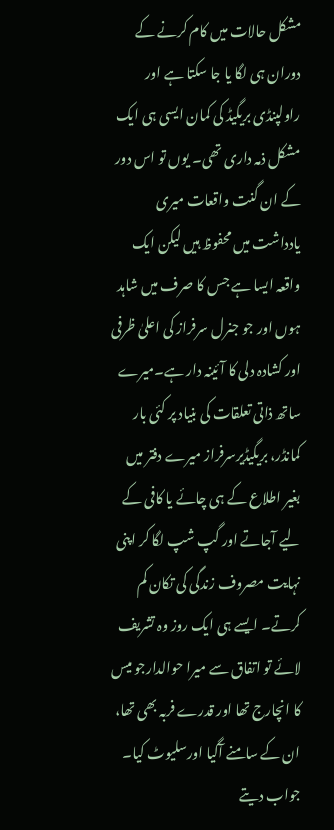مشکل حالات میں کام کرنے کے دوران ہی لگا یا جا سکتا ہے اور راولپنڈی بریگیڈ کی کمان ایسی ہی ایک مشکل ذمہ داری تھی۔ یوں تو اس دور کے ان گنت واقعات میری یادداشت میں محفوظ ہیں لیکن ایک واقعہ ایسا ہے جس کا صرف میں شاہد ہوں اور جو جنرل سرفراز کی اعلیٰ ظرفی اور کشادہ دلی کا آئینہ دار ہے۔میرے ساتھ ذاتی تعلقات کی بنیاد پر کئی بار کمانڈر، بریگیڈیرسرفراز میرے دفتر میں بغیر اطلاع کے ہی چائے یا کافی کے لیے آجاتے اور گپ شپ لگا کر اپنی نہایت مصروف زندگی کی تکان کم کرتے۔ ایسے ہی ایک روز وہ تشریف لائے تو اتفاق سے میرا حوالدارجو میس کا انچارج تھا اور قدرے فربہ بھی تھا، ان کے سامنے آگیا اورسلیوٹ کیا۔ جواب دیتے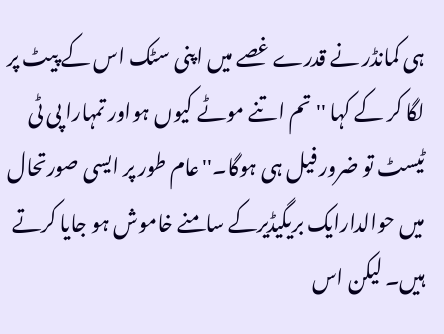ہی کمانڈر نے قدرے غصے میں اپنی سٹک اس کے پیٹ پر لگا کر کے کہا ''تم اتنے موٹے کیوں ہواور تمہارا پی ٹی ٹیسٹ تو ضرور فیل ہی ہوگا۔''عام طور پر ایسی صورتحال میں حوالدارایک بریگیڈیرکے سامنے خاموش ہو جایا کرتے ہیں۔ لیکن اس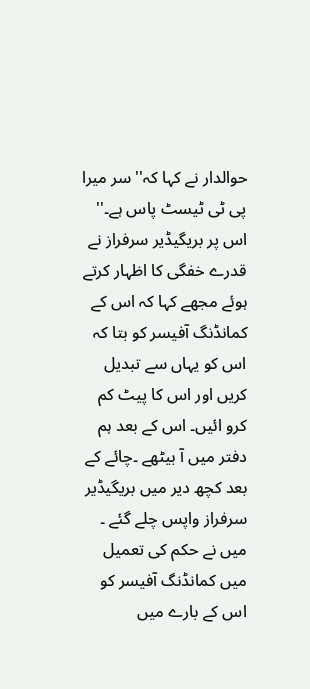حوالدار نے کہا کہ'' سر میرا پی ٹی ٹیسٹ پاس ہے۔'' اس پر بریگیڈیر سرفراز نے قدرے خفگی کا اظہار کرتے ہوئے مجھے کہا کہ اس کے کمانڈنگ آفیسر کو بتا کہ اس کو یہاں سے تبدیل کریں اور اس کا پیٹ کم کرو ائیں۔ اس کے بعد ہم دفتر میں آ بیٹھے ۔چائے کے بعد کچھ دیر میں بریگیڈیر سرفراز واپس چلے گئے ۔ میں نے حکم کی تعمیل میں کمانڈنگ آفیسر کو اس کے بارے میں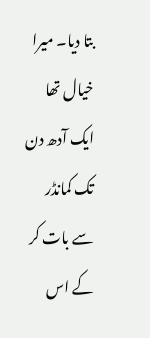بتا دیا۔ میرا خیال تھا ایک آدھ دن تک کمانڈر سے بات کر کے اس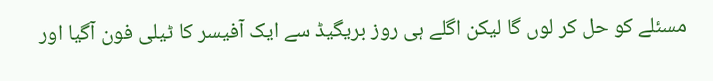مسئلے کو حل کر لوں گا لیکن اگلے ہی روز بریگیڈ سے ایک آفیسر کا ٹیلی فون آگیا اور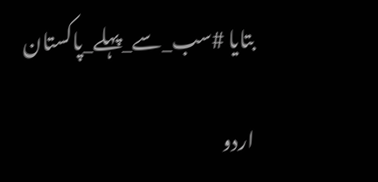بتایا #سب_سے_پہلے_پاکستان

اردو